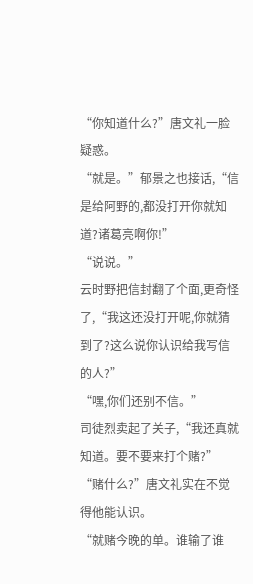“你知道什么?”唐文礼一脸疑惑。
“就是。”郁景之也接话,“信是给阿野的,都没打开你就知道?诸葛亮啊你!”
“说说。”
云时野把信封翻了个面,更奇怪了,“我这还没打开呢,你就猜到了?这么说你认识给我写信的人?”
“嘿,你们还别不信。”
司徒烈卖起了关子,“我还真就知道。要不要来打个赌?”
“赌什么?”唐文礼实在不觉得他能认识。
“就赌今晚的单。谁输了谁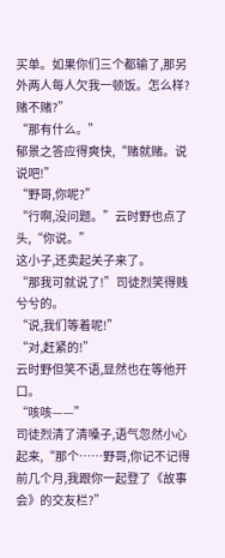买单。如果你们三个都输了,那另外两人每人欠我一顿饭。怎么样?赌不赌?”
“那有什么。”
郁景之答应得爽快,“赌就赌。说说吧!”
“野哥,你呢?”
“行啊,没问题。”云时野也点了头,“你说。”
这小子,还卖起关子来了。
“那我可就说了!”司徒烈笑得贱兮兮的。
“说,我们等着呢!”
“对,赶紧的!”
云时野但笑不语,显然也在等他开口。
“咳咳——”
司徒烈清了清嗓子,语气忽然小心起来,“那个……野哥,你记不记得前几个月,我跟你一起登了《故事会》的交友栏?”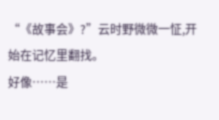“《故事会》?”云时野微微一怔,开始在记忆里翻找。
好像……是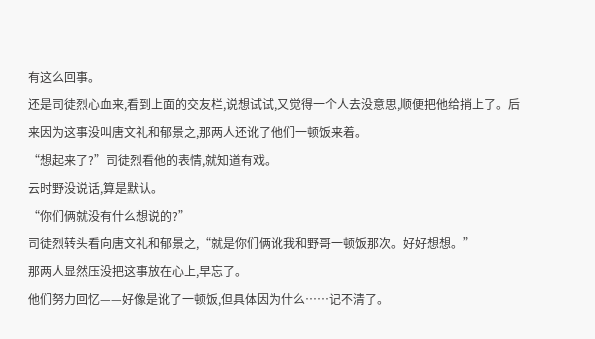有这么回事。
还是司徒烈心血来,看到上面的交友栏,说想试试,又觉得一个人去没意思,顺便把他给捎上了。后来因为这事没叫唐文礼和郁景之,那两人还讹了他们一顿饭来着。
“想起来了?”司徒烈看他的表情,就知道有戏。
云时野没说话,算是默认。
“你们俩就没有什么想说的?”
司徒烈转头看向唐文礼和郁景之,“就是你们俩讹我和野哥一顿饭那次。好好想想。”
那两人显然压没把这事放在心上,早忘了。
他们努力回忆——好像是讹了一顿饭,但具体因为什么……记不清了。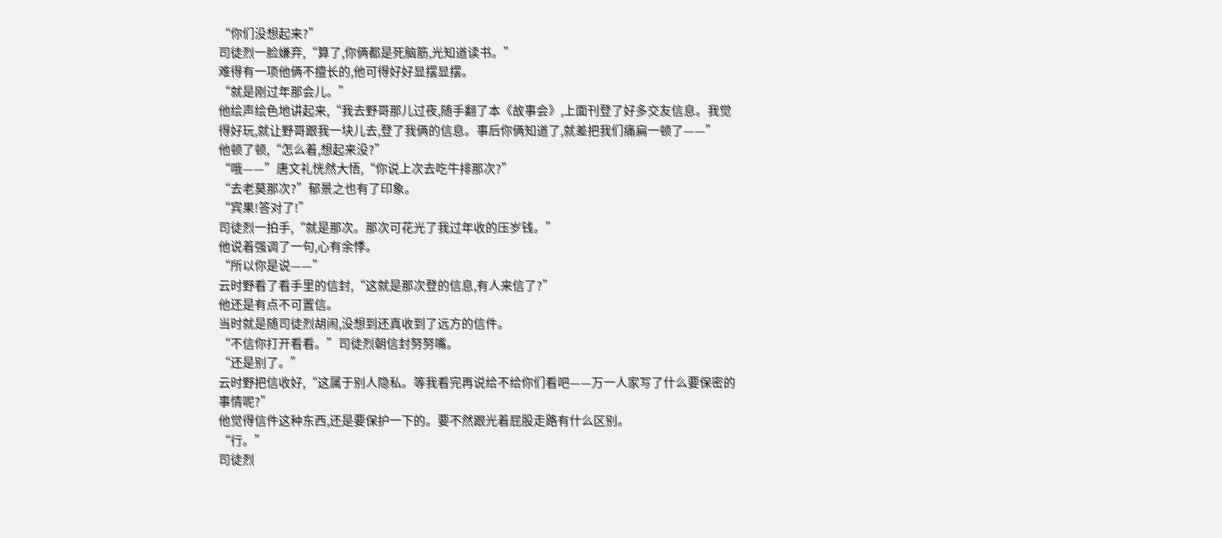“你们没想起来?”
司徒烈一脸嫌弃,“算了,你俩都是死脑筋,光知道读书。”
难得有一项他俩不擅长的,他可得好好显摆显摆。
“就是刚过年那会儿。”
他绘声绘色地讲起来,“我去野哥那儿过夜,随手翻了本《故事会》,上面刊登了好多交友信息。我觉得好玩,就让野哥跟我一块儿去,登了我俩的信息。事后你俩知道了,就差把我们痛扁一顿了——”
他顿了顿,“怎么着,想起来没?”
“哦——”唐文礼恍然大悟,“你说上次去吃牛排那次?”
“去老莫那次?”郁景之也有了印象。
“宾果!答对了!”
司徒烈一拍手,“就是那次。那次可花光了我过年收的压岁钱。”
他说着强调了一句,心有余悸。
“所以你是说——”
云时野看了看手里的信封,“这就是那次登的信息,有人来信了?”
他还是有点不可置信。
当时就是随司徒烈胡闹,没想到还真收到了远方的信件。
“不信你打开看看。”司徒烈朝信封努努嘴。
“还是别了。”
云时野把信收好,“这属于别人隐私。等我看完再说给不给你们看吧——万一人家写了什么要保密的事情呢?”
他觉得信件这种东西,还是要保护一下的。要不然跟光着屁股走路有什么区别。
“行。”
司徒烈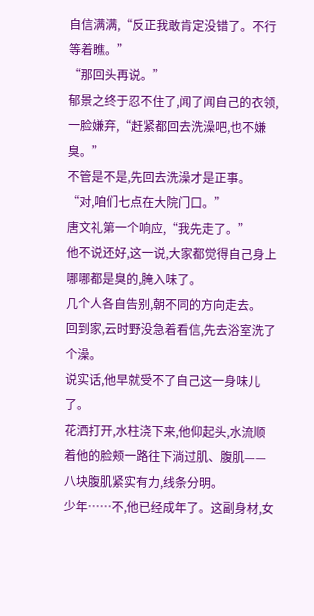自信满满,“反正我敢肯定没错了。不行等着瞧。”
“那回头再说。”
郁景之终于忍不住了,闻了闻自己的衣领,一脸嫌弃,“赶紧都回去洗澡吧,也不嫌臭。”
不管是不是,先回去洗澡才是正事。
“对,咱们七点在大院门口。”
唐文礼第一个响应,“我先走了。”
他不说还好,这一说,大家都觉得自己身上哪哪都是臭的,腌入味了。
几个人各自告别,朝不同的方向走去。
回到家,云时野没急着看信,先去浴室洗了个澡。
说实话,他早就受不了自己这一身味儿了。
花洒打开,水柱浇下来,他仰起头,水流顺着他的脸颊一路往下淌过肌、腹肌——八块腹肌紧实有力,线条分明。
少年……不,他已经成年了。这副身材,女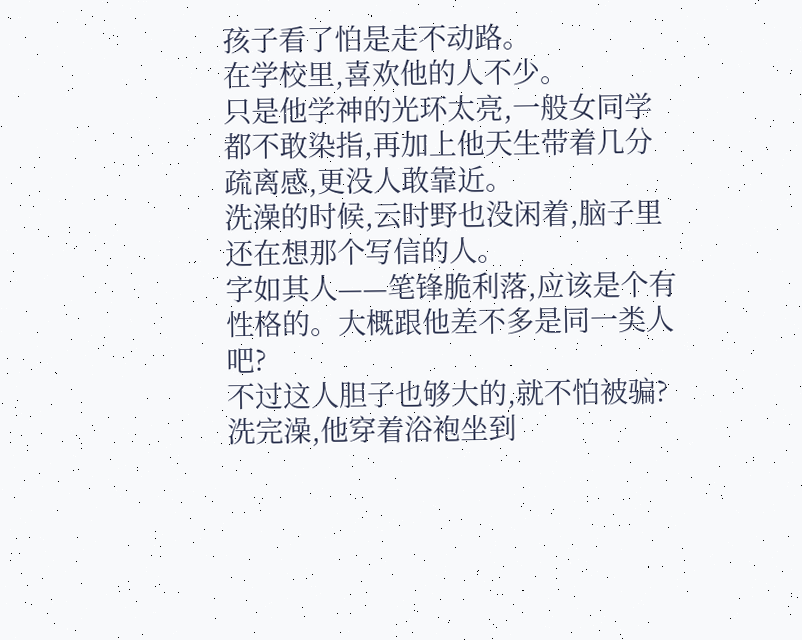孩子看了怕是走不动路。
在学校里,喜欢他的人不少。
只是他学神的光环太亮,一般女同学都不敢染指,再加上他天生带着几分疏离感,更没人敢靠近。
洗澡的时候,云时野也没闲着,脑子里还在想那个写信的人。
字如其人——笔锋脆利落,应该是个有性格的。大概跟他差不多是同一类人吧?
不过这人胆子也够大的,就不怕被骗?
洗完澡,他穿着浴袍坐到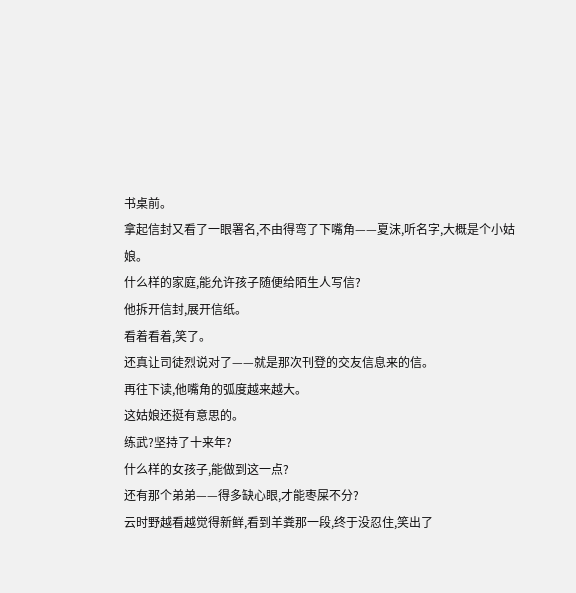书桌前。
拿起信封又看了一眼署名,不由得弯了下嘴角——夏沫,听名字,大概是个小姑娘。
什么样的家庭,能允许孩子随便给陌生人写信?
他拆开信封,展开信纸。
看着看着,笑了。
还真让司徒烈说对了——就是那次刊登的交友信息来的信。
再往下读,他嘴角的弧度越来越大。
这姑娘还挺有意思的。
练武?坚持了十来年?
什么样的女孩子,能做到这一点?
还有那个弟弟——得多缺心眼,才能枣屎不分?
云时野越看越觉得新鲜,看到羊粪那一段,终于没忍住,笑出了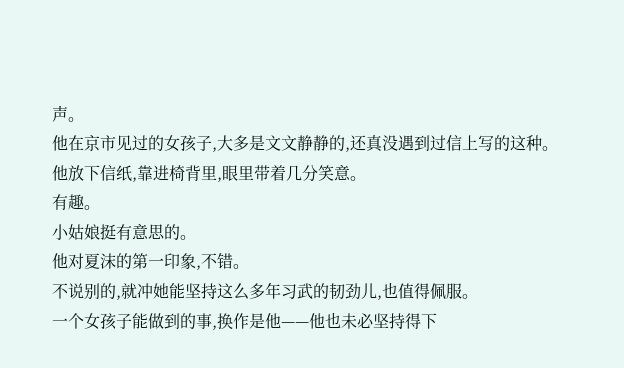声。
他在京市见过的女孩子,大多是文文静静的,还真没遇到过信上写的这种。
他放下信纸,靠进椅背里,眼里带着几分笑意。
有趣。
小姑娘挺有意思的。
他对夏沫的第一印象,不错。
不说别的,就冲她能坚持这么多年习武的韧劲儿,也值得佩服。
一个女孩子能做到的事,换作是他——他也未必坚持得下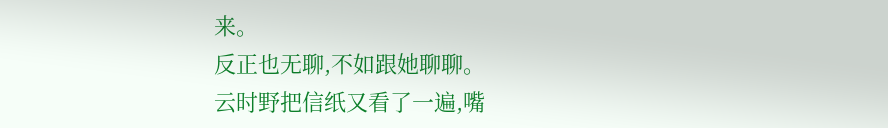来。
反正也无聊,不如跟她聊聊。
云时野把信纸又看了一遍,嘴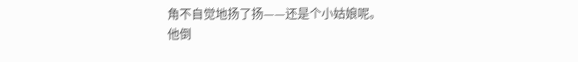角不自觉地扬了扬——还是个小姑娘呢。
他倒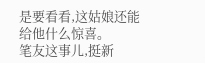是要看看,这姑娘还能给他什么惊喜。
笔友这事儿,挺新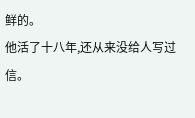鲜的。
他活了十八年,还从来没给人写过信。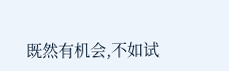既然有机会,不如试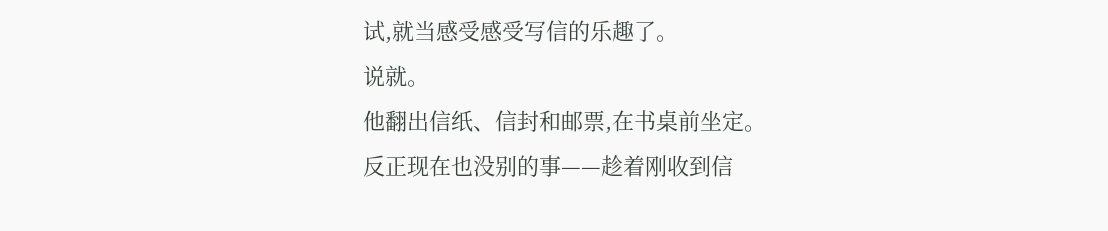试,就当感受感受写信的乐趣了。
说就。
他翻出信纸、信封和邮票,在书桌前坐定。
反正现在也没别的事——趁着刚收到信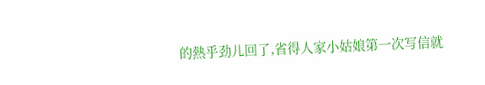的熱乎劲儿回了,省得人家小姑娘第一次写信就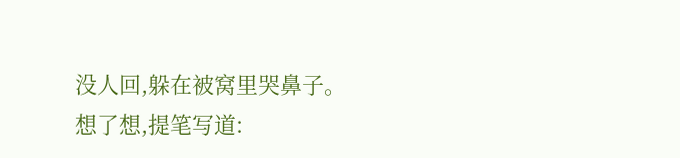没人回,躲在被窝里哭鼻子。
想了想,提笔写道: